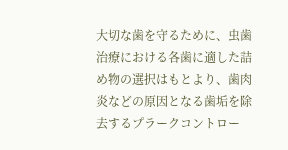大切な歯を守るために、虫歯治療における各歯に適した詰め物の選択はもとより、歯肉炎などの原因となる歯垢を除去するプラークコントロー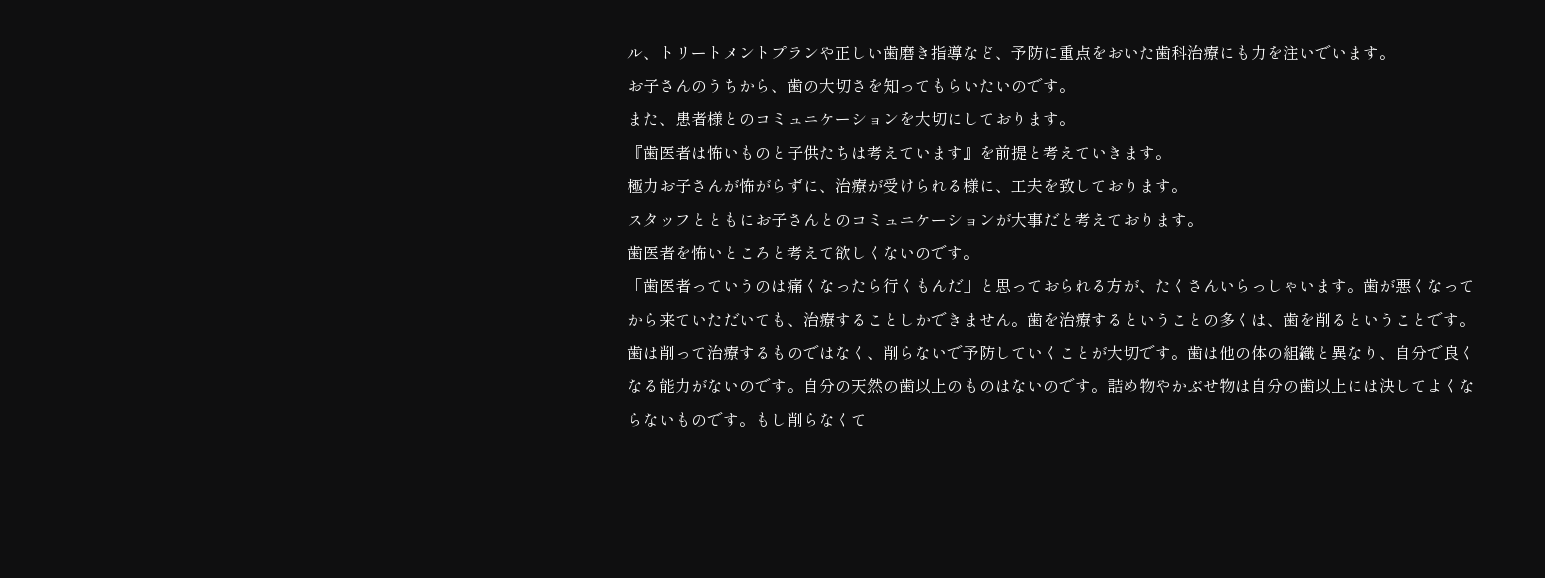ル、トリートメントプランや正しい歯磨き指導など、予防に重点をおいた歯科治療にも力を注いでいます。
お子さんのうちから、歯の大切さを知ってもらいたいのです。
また、患者様とのコミュニケーションを大切にしております。
『歯医者は怖いものと子供たちは考えています』を前提と考えていきます。
極力お子さんが怖がらずに、治療が受けられる様に、工夫を致しております。
スタッフとともにお子さんとのコミュニケーションが大事だと考えております。
歯医者を怖いところと考えて欲しくないのです。
「歯医者っていうのは痛くなったら行くもんだ」と思っておられる方が、たくさんいらっしゃいます。歯が悪くなってから来ていただいても、治療することしかできません。歯を治療するということの多くは、歯を削るということです。
歯は削って治療するものではなく、削らないで予防していくことが大切です。歯は他の体の組織と異なり、自分で良くなる能力がないのです。自分の天然の歯以上のものはないのです。詰め物やかぶせ物は自分の歯以上には決してよくならないものです。もし削らなくて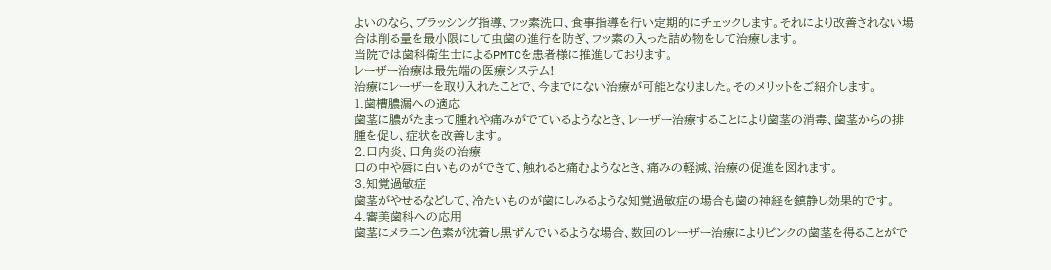よいのなら、ブラッシング指導、フッ素洗口、食事指導を行い定期的にチェックします。それにより改善されない場合は削る量を最小限にして虫歯の進行を防ぎ、フッ素の入った詰め物をして治療します。
当院では歯科衛生士によるPMTCを患者様に推進しております。
レーザー治療は最先端の医療システム!
治療にレーザーを取り入れたことで、今までにない治療が可能となりました。そのメリットをご紹介します。
1.歯槽膿漏への適応
歯茎に膿がたまって腫れや痛みがでているようなとき、レーザー治療することにより歯茎の消毒、歯茎からの排腫を促し、症状を改善します。
2.口内炎、口角炎の治療
口の中や唇に白いものができて、触れると痛むようなとき、痛みの軽減、治療の促進を図れます。
3.知覚過敏症
歯茎がやせるなどして、冷たいものが歯にしみるような知覚過敏症の場合も歯の神経を鎮静し効果的です。
4.審美歯科への応用
歯茎にメラニン色素が沈着し黒ずんでいるような場合、数回のレーザー治療によりピンクの歯茎を得ることがで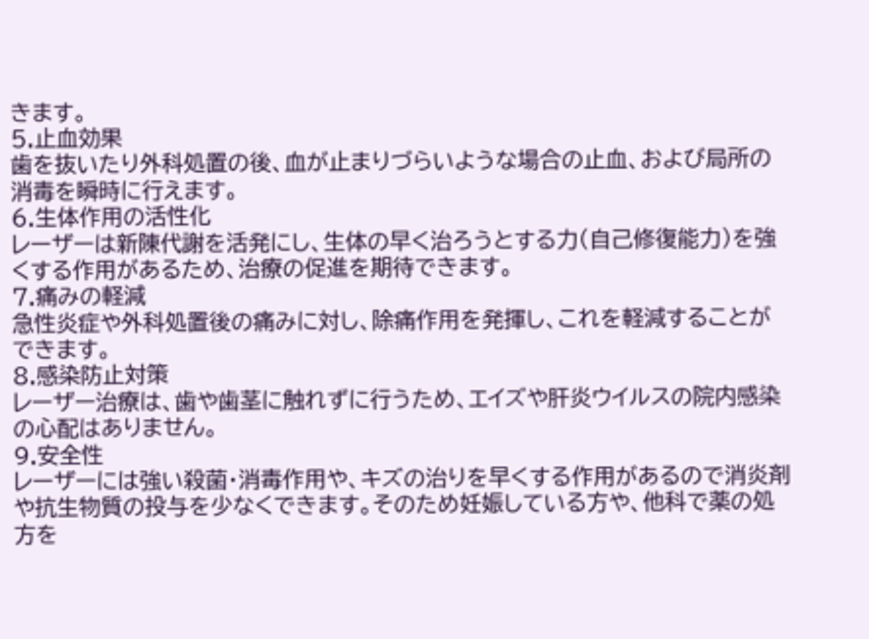きます。
5.止血効果
歯を抜いたり外科処置の後、血が止まりづらいような場合の止血、および局所の消毒を瞬時に行えます。
6.生体作用の活性化
レーザーは新陳代謝を活発にし、生体の早く治ろうとする力(自己修復能力)を強くする作用があるため、治療の促進を期待できます。
7.痛みの軽減
急性炎症や外科処置後の痛みに対し、除痛作用を発揮し、これを軽減することができます。
8.感染防止対策
レーザー治療は、歯や歯茎に触れずに行うため、エイズや肝炎ウイルスの院内感染の心配はありません。
9.安全性
レーザーには強い殺菌・消毒作用や、キズの治りを早くする作用があるので消炎剤や抗生物質の投与を少なくできます。そのため妊娠している方や、他科で薬の処方を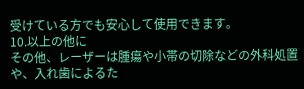受けている方でも安心して使用できます。
10.以上の他に
その他、レーザーは腫瘍や小帯の切除などの外科処置や、入れ歯によるた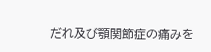だれ及び顎関節症の痛みを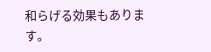和らげる効果もあります。